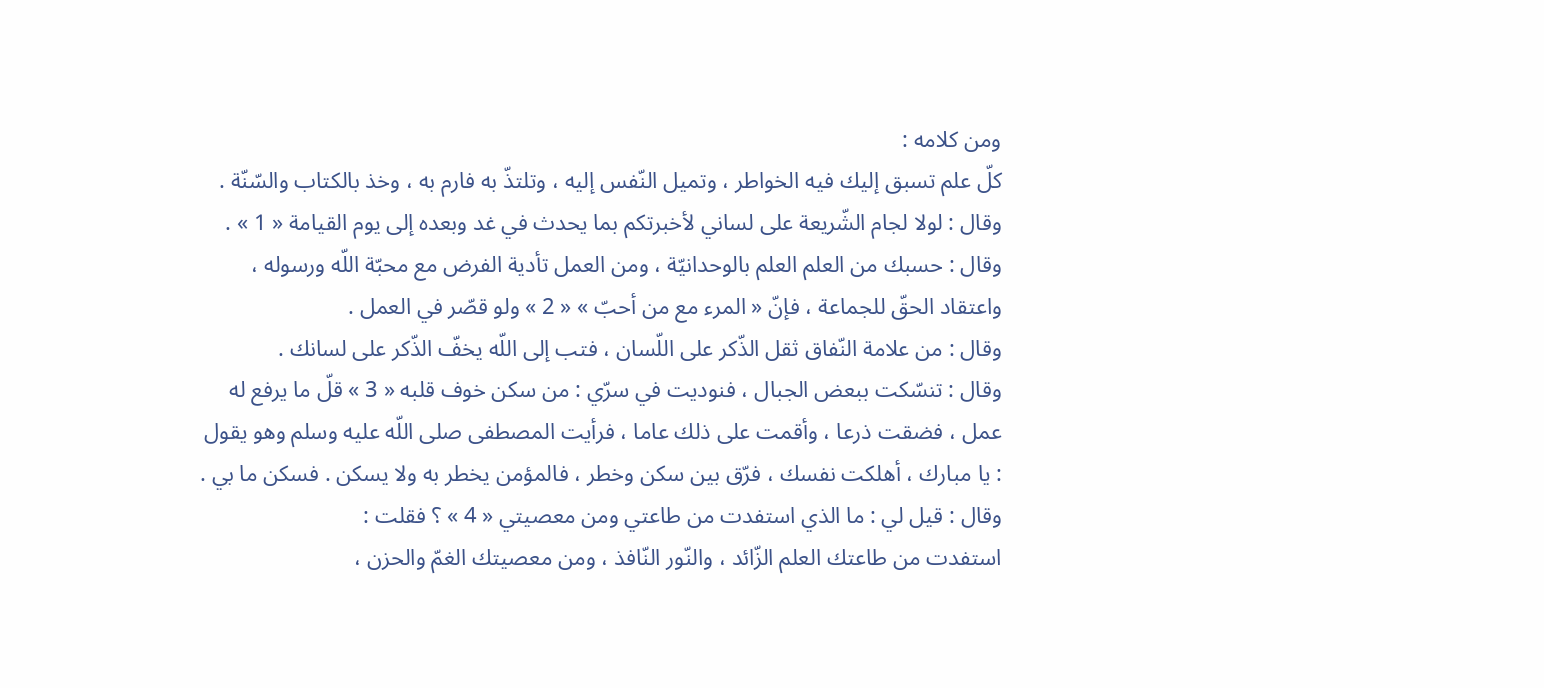ومن كلامه :
كلّ علم تسبق إليك فيه الخواطر ، وتميل النّفس إليه ، وتلتذّ به فارم به ، وخذ بالكتاب والسّنّة .
وقال : لولا لجام الشّريعة على لساني لأخبرتكم بما يحدث في غد وبعده إلى يوم القيامة « 1 » .
وقال : حسبك من العلم العلم بالوحدانيّة ، ومن العمل تأدية الفرض مع محبّة اللّه ورسوله ، واعتقاد الحقّ للجماعة ، فإنّ « المرء مع من أحبّ » « 2 » ولو قصّر في العمل .
وقال : من علامة النّفاق ثقل الذّكر على اللّسان ، فتب إلى اللّه يخفّ الذّكر على لسانك .
وقال : تنسّكت ببعض الجبال ، فنوديت في سرّي : من سكن خوف قلبه « 3 » قلّ ما يرفع له عمل ، فضقت ذرعا ، وأقمت على ذلك عاما ، فرأيت المصطفى صلى اللّه عليه وسلم وهو يقول : يا مبارك ، أهلكت نفسك ، فرّق بين سكن وخطر ، فالمؤمن يخطر به ولا يسكن . فسكن ما بي .
وقال : قيل لي : ما الذي استفدت من طاعتي ومن معصيتي « 4 » ؟ فقلت :
استفدت من طاعتك العلم الزّائد ، والنّور النّافذ ، ومن معصيتك الغمّ والحزن ،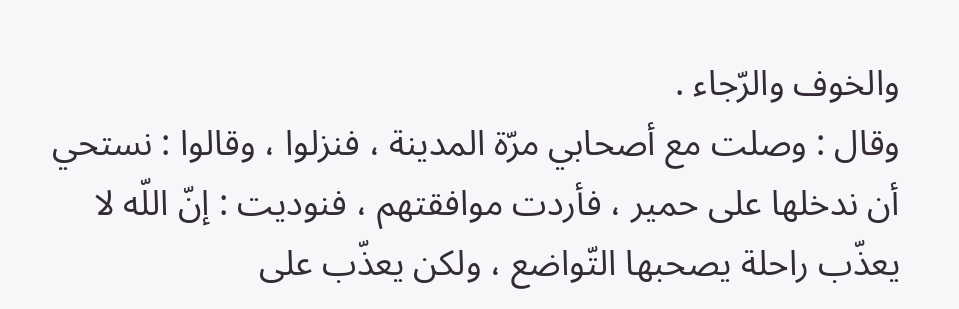والخوف والرّجاء .
وقال : وصلت مع أصحابي مرّة المدينة ، فنزلوا ، وقالوا : نستحي أن ندخلها على حمير ، فأردت موافقتهم ، فنوديت : إنّ اللّه لا يعذّب راحلة يصحبها التّواضع ، ولكن يعذّب على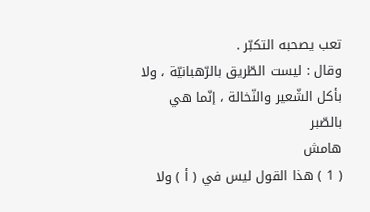تعب يصحبه التكبّر .
وقال : ليست الطّريق بالرّهبانيّة ، ولا بأكل الشّعير والنّخالة ، إنّما هي بالصّبر
هامش
( 1 ) هذا القول ليس في ( أ ) ولا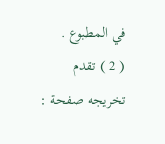في المطبوع .
( 2 ) تقدم تخريجه صفحة :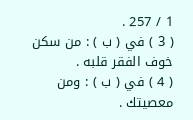1 / 257 .
( 3 ) في ( ب ) : من سكن خوف الفقر قلبه .
( 4 ) في ( ب ) : ومن معصيتك .